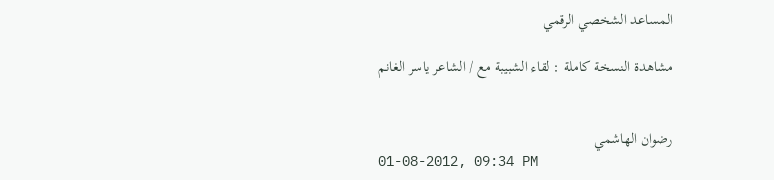المساعد الشخصي الرقمي

مشاهدة النسخة كاملة : لقاء الشبيبة مع / الشاعر ياسر الغانم


رضوان الهاشمي
01-08-2012, 09:34 PM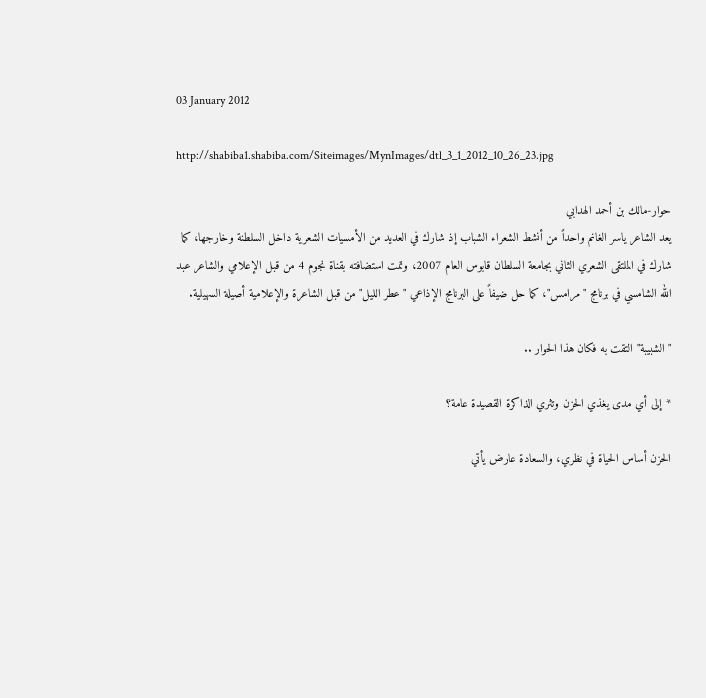03 January 2012

http://shabiba1.shabiba.com/Siteimages/MynImages/dtl_3_1_2012_10_26_23.jpg

حوار-مالك بن أحمد الهدابي
يعد الشاعر ياسر الغانم واحداً من أنشط الشعراء الشباب إذ شارك في العديد من الأمسيات الشعرية داخل السلطنة وخارجها، كما شارك في الملتقى الشعري الثاني بجامعة السلطان قابوس العام 2007، وتمت استضافته بقناة نجوم 4 من قبل الإعلامي والشاعر عبد الله الشامسي في برنامج "مرامس"، كما حل ضيفاً على البرنامج الإذاعي "عطر الليل" من قبل الشاعرة والإعلامية أصيلة السهيلية.

"الشبيبة" التقت به فكان هذا الحوار ..

* إلى أي مدى يغذي الحزن وتثري الذاكرة القصيدة عامة؟

الحزن أساس الحياة في نظري، والسعادة عارض يأتي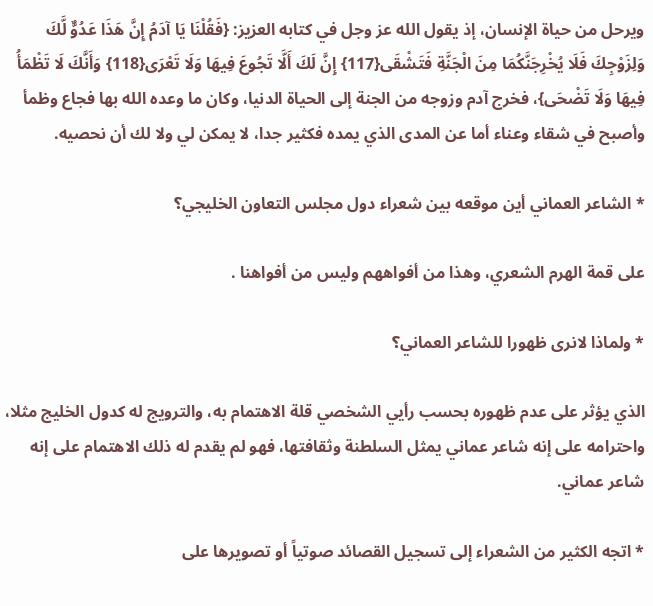ويرحل من حياة الإنسان، إذ يقول الله عز وجل في كتابه العزيز: {فَقُلْنَا يَا آدَمُ إِنَّ هَذَا عَدُوٌّ لَّكَ وَلِزَوْجِكَ فَلَا يُخْرِجَنَّكُمَا مِنَ الْجَنَّةِ فَتَشْقَى{117} إِنَّ لَكَ أَلَّا تَجُوعَ فِيهَا وَلَا تَعْرَى{118} وَأَنَّكَ لَا تَظْمَأُ فِيهَا وَلَا تَضْحَى}، فخرج آدم وزوجه من الجنة إلى الحياة الدنيا، وكان ما وعده الله بها فجاع وظمأ وأصبح في شقاء وعناء أما عن المدى الذي يمده فكثير جدا، لا يمكن لي ولا لك أن نحصيه.

* الشاعر العماني أين موقعه بين شعراء دول مجلس التعاون الخليجي؟

على قمة الهرم الشعري، وهذا من أفواههم وليس من أفواهنا .

* ولماذا لانرى ظهورا للشاعر العماني؟

الذي يؤثر على عدم ظهوره بحسب رأيي الشخصي قلة الاهتمام به، والترويج له كدول الخليج مثلا، واحترامه على إنه شاعر عماني يمثل السلطنة وثقافتها، فهو لم يقدم له ذلك الاهتمام على إنه شاعر عماني.

* اتجه الكثير من الشعراء إلى تسجيل القصائد صوتياً أو تصويرها على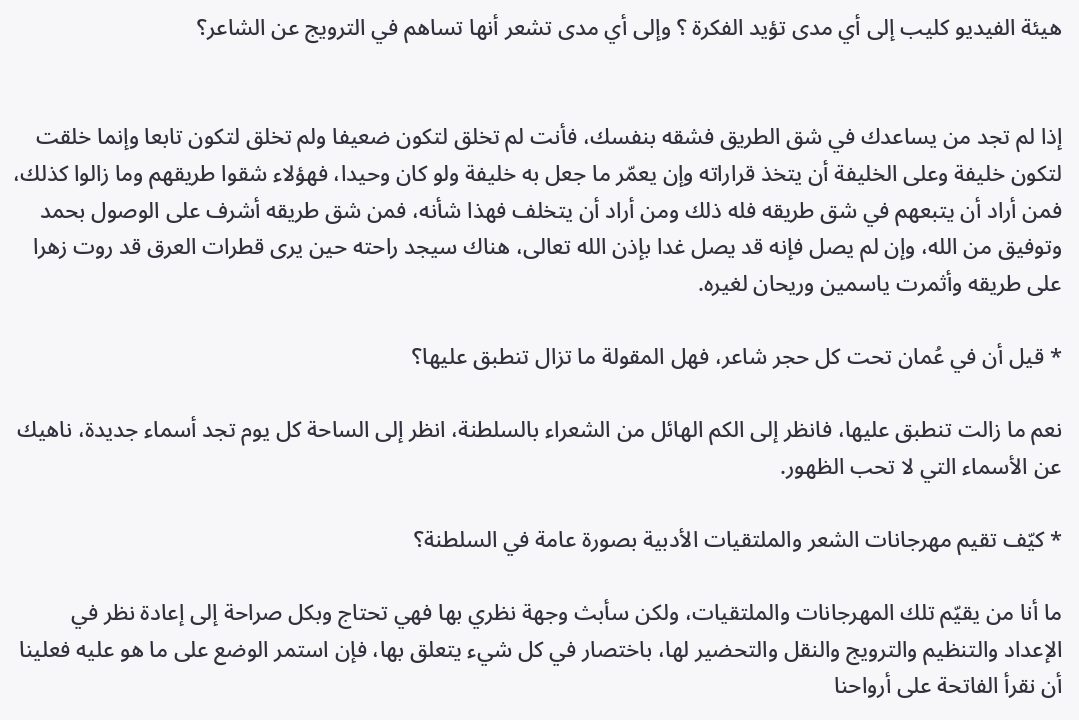هيئة الفيديو كليب إلى أي مدى تؤيد الفكرة ؟ وإلى أي مدى تشعر أنها تساهم في الترويج عن الشاعر؟


إذا لم تجد من يساعدك في شق الطريق فشقه بنفسك، فأنت لم تخلق لتكون ضعيفا ولم تخلق لتكون تابعا وإنما خلقت لتكون خليفة وعلى الخليفة أن يتخذ قراراته وإن يعمّر ما جعل به خليفة ولو كان وحيدا، فهؤلاء شقوا طريقهم وما زالوا كذلك، فمن أراد أن يتبعهم في شق طريقه فله ذلك ومن أراد أن يتخلف فهذا شأنه، فمن شق طريقه أشرف على الوصول بحمد وتوفيق من الله، وإن لم يصل فإنه قد يصل غدا بإذن الله تعالى، هناك سيجد راحته حين يرى قطرات العرق قد روت زهرا على طريقه وأثمرت ياسمين وريحان لغيره.

* قيل أن في عُمان تحت كل حجر شاعر، فهل المقولة ما تزال تنطبق عليها؟

نعم ما زالت تنطبق عليها، فانظر إلى الكم الهائل من الشعراء بالسلطنة، انظر إلى الساحة كل يوم تجد أسماء جديدة، ناهيك عن الأسماء التي لا تحب الظهور.

* كيّف تقيم مهرجانات الشعر والملتقيات الأدبية بصورة عامة في السلطنة؟

ما أنا من يقيّم تلك المهرجانات والملتقيات، ولكن سأبث وجهة نظري بها فهي تحتاج وبكل صراحة إلى إعادة نظر في الإعداد والتنظيم والترويج والنقل والتحضير لها، باختصار في كل شيء يتعلق بها، فإن استمر الوضع على ما هو عليه فعلينا أن نقرأ الفاتحة على أرواحنا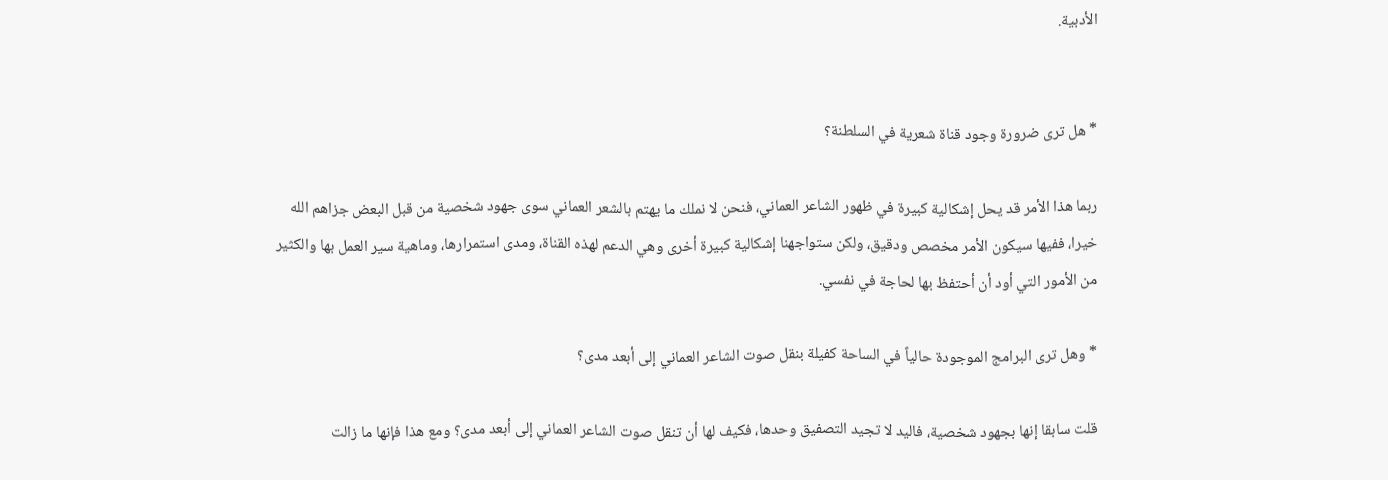الأدبية.


* هل ترى ضرورة وجود قناة شعرية في السلطنة؟

ربما هذا الأمر قد يحل إشكالية كبيرة في ظهور الشاعر العماني، فنحن لا نملك ما يهتم بالشعر العماني سوى جهود شخصية من قبل البعض جزاهم الله خيرا، ففيها سيكون الأمر مخصص ودقيق، ولكن ستواجهنا إشكالية كبيرة أخرى وهي الدعم لهذه القناة، ومدى استمرارها، وماهية سير العمل بها والكثير من الأمور التي أود أن أحتفظ بها لحاجة في نفسي.

* وهل ترى البرامج الموجودة حالياً في الساحة كفيلة بنقل صوت الشاعر العماني إلى أبعد مدى؟

قلت سابقا إنها بجهود شخصية، فاليد لا تجيد التصفيق وحدها، فكيف لها أن تنقل صوت الشاعر العماني إلى أبعد مدى؟ ومع هذا فإنها ما زالت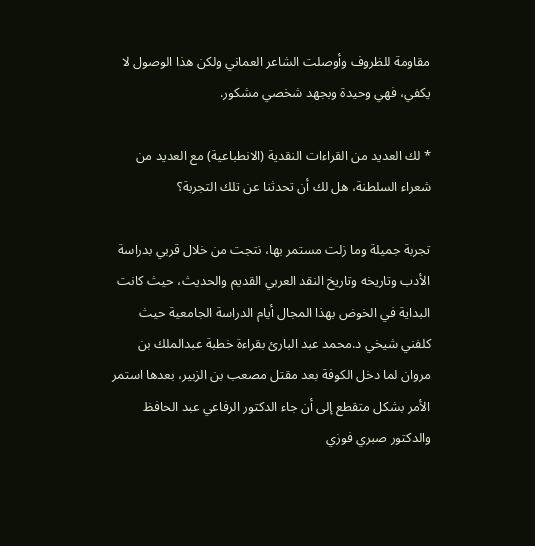مقاومة للظروف وأوصلت الشاعر العماني ولكن هذا الوصول لا يكفي، فهي وحيدة وبجهد شخصي مشكور.

* لك العديد من القراءات النقدية (الانطباعية) مع العديد من شعراء السلطنة، هل لك أن تحدثنا عن تلك التجربة؟

تجربة جميلة وما زلت مستمر بها، نتجت من خلال قربي بدراسة الأدب وتاريخه وتاريخ النقد العربي القديم والحديث، حيث كانت البداية في الخوض بهذا المجال أيام الدراسة الجامعية حيث كلفني شيخي د.محمد عبد البارئ بقراءة خطبة عبدالملك بن مروان لما دخل الكوفة بعد مقتل مصعب بن الزبير، بعدها استمر الأمر بشكل متقطع إلى أن جاء الدكتور الرفاعي عبد الحافظ والدكتور صبري فوزي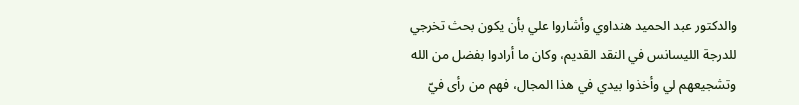والدكتور عبد الحميد هنداوي وأشاروا علي بأن يكون بحث تخرجي للدرجة الليسانس في النقد القديم، وكان ما أرادوا بفضل من الله وتشجيعهم لي وأخذوا بيدي في هذا المجال، فهم من رأى فيّ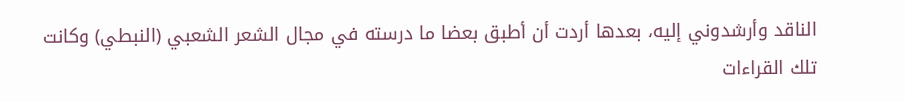الناقد وأرشدوني إليه، بعدها أردت أن أطبق بعضا ما درسته في مجال الشعر الشعبي (النبطي) وكانت تلك القراءات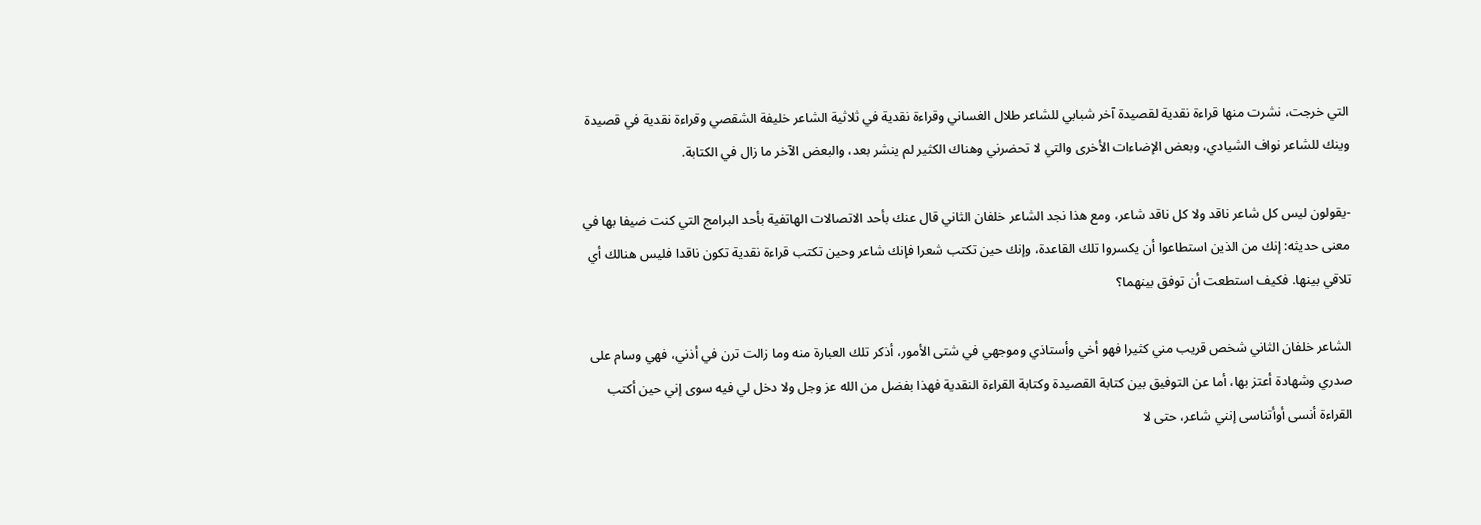التي خرجت، نشرت منها قراءة نقدية لقصيدة آخر شبابي للشاعر طلال الغساني وقراءة نقدية في ثلاثية الشاعر خليفة الشقصي وقراءة نقدية في قصيدة وينك للشاعر نواف الشيادي، وبعض الإضاءات الأخرى والتي لا تحضرني وهناك الكثير لم ينشر بعد، والبعض الآخر ما زال في الكتابة.

-يقولون ليس كل شاعر ناقد ولا كل ناقد شاعر، ومع هذا نجد الشاعر خلفان الثاني قال عنك بأحد الاتصالات الهاتفية بأحد البرامج التي كنت ضيفا بها في معنى حديثه: إنك من الذين استطاعوا أن يكسروا تلك القاعدة، وإنك حين تكتب شعرا فإنك شاعر وحين تكتب قراءة نقدية تكون ناقدا فليس هنالك أي تلاقي بينها. فكيف استطعت أن توفق بينهما؟

الشاعر خلفان الثاني شخص قريب مني كثيرا فهو أخي وأستاذي وموجهي في شتى الأمور، أذكر تلك العبارة منه وما زالت ترن في أذني، فهي وسام على صدري وشهادة أعتز بها، أما عن التوفيق بين كتابة القصيدة وكتابة القراءة النقدية فهذا بفضل من الله عز وجل ولا دخل لي فيه سوى إني حين أكتب القراءة أنسى أوأتناسى إنني شاعر، حتى لا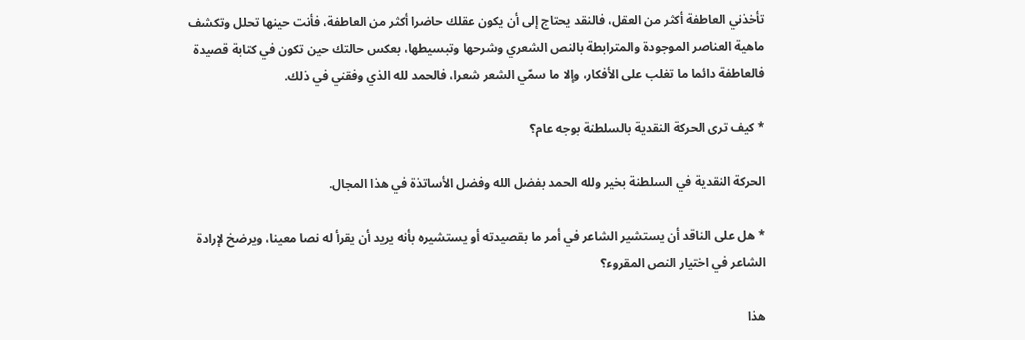تأخذني العاطفة أكثر من العقل، فالنقد يحتاج إلى أن يكون عقلك حاضرا أكثر من العاطفة، فأنت حينها تحلل وتكشف ماهية العناصر الموجودة والمترابطة بالنص الشعري وشرحها وتبسيطها، بعكس حالتك حين تكون في كتابة قصيدة فالعاطفة دائما ما تغلب على الأفكار، وإلا ما سمّي الشعر شعرا، فالحمد لله الذي وفقني في ذلك.

* كيف ترى الحركة النقدية بالسلطنة بوجه عام؟

الحركة النقدية في السلطنة بخير ولله الحمد بفضل الله وفضل الأساتذة في هذا المجال.

* هل على الناقد أن يستشير الشاعر في أمر ما بقصيدته أو يستشيره بأنه يريد أن يقرأ له نصا معينا، ويرضخ لإرادة الشاعر في اختيار النص المقروء؟

هذا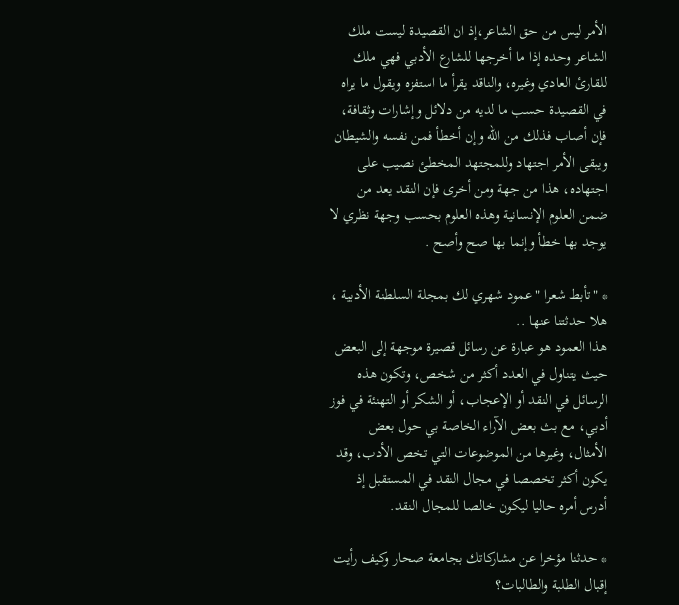الأمر ليس من حق الشاعر،إذ ان القصيدة ليست ملك الشاعر وحده إذا ما أخرجها للشارع الأدبي فهي ملك للقارئ العادي وغيره، والناقد يقرأ ما استفزه ويقول ما يراه في القصيدة حسب ما لديه من دلائل وإشارات وثقافة، فإن أصاب فذلك من الله وإن أخطأ فمن نفسه والشيطان ويبقى الأمر اجتهاد وللمجتهد المخطئ نصيب على اجتهاده، هذا من جهة ومن أخرى فإن النقد يعد من ضمن العلوم الإنسانية وهذه العلوم بحسب وجهة نظري لا يوجد بها خطأ وإنما بها صح وأصح .

* "تأبط شعرا "عمود شهري لك بمجلة السلطنة الأدبية ، هلا حدثتنا عنها ..
هذا العمود هو عبارة عن رسائل قصيرة موجهة إلى البعض حيث يتناول في العدد أكثر من شخص، وتكون هذه الرسائل في النقد أو الإعجاب، أو الشكر أو التهنئة في فوز أدبي، مع بث بعض الآراء الخاصة بي حول بعض الأمثال، وغيرها من الموضوعات التي تخص الأدب، وقد يكون أكثر تخصصا في مجال النقد في المستقبل إذ أدرس أمره حاليا ليكون خالصا للمجال النقد.

* حدثنا مؤخرا عن مشاركاتك بجامعة صحار وكيف رأيت إقبال الطلبة والطالبات؟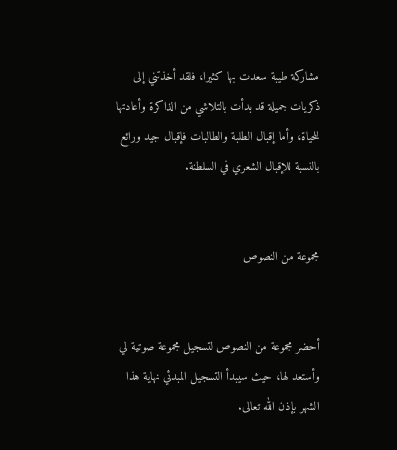مشاركة طيبة سعدت بها كثيرا، فلقد أخذتني إلى ذكريات جميلة قد بدأت بالتلاشي من الذاكرة وأعادتها للحياة، وأما إقبال الطلبة والطالبات فإقبال جيد ورائع بالنسبة للإقبال الشعري في السلطنة.


مجموعة من النصوص


أحضر مجموعة من النصوص لتسجيل مجموعة صوتية لي وأستعد لها، حيث سيبدأ التسجيل المبدئي نهاية هذا الشهر بإذن الله تعالى.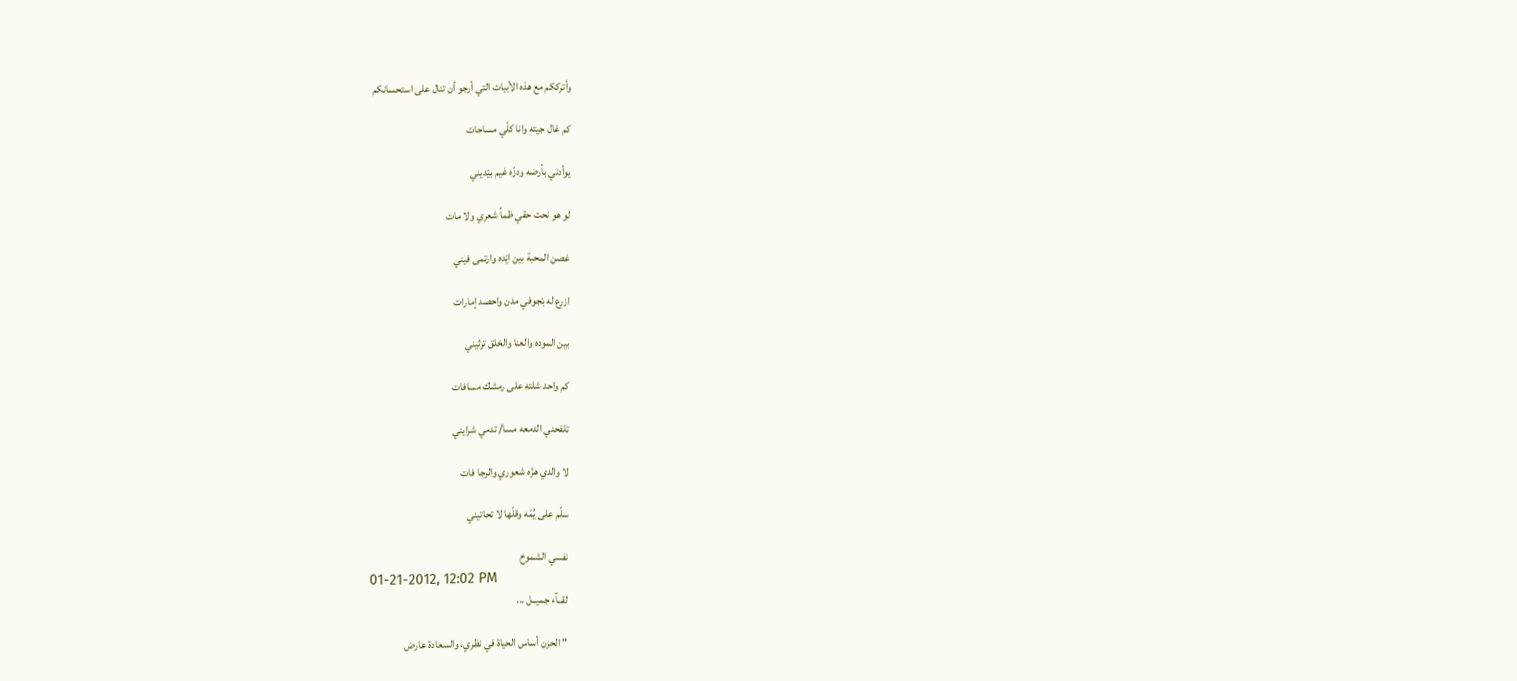وأترككم مع هذه الأبيات التي أرجو أن تنال على استحسانكم

كم غال جيته وانا كلّي مساحات

يوأدني بأرضه ودزّه غيم بيْديني

لو هو نحت حقي ظمأ شعري ولا مات

غصن المحبة بين ايْده وارتمى فيني

ازرع له بْجوفي مدن واحصد إمارات

بين الموده والعنا والخلق ترثيني

كم واحد شلته على رمشك مسافات

تلفحني الدمعه مسا/ تدمي شرايني

لا والدي هزّه شعوري والرجا فات

سلّم على يُمّه وقلّها لا تحاتيني

نفسي الشموخ
01-21-2012, 12:02 PM
لقــآء جميــل ...

" الحزن أساس الحياة في نظري، والسعادة عارض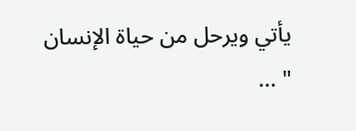يأتي ويرحل من حياة الإنسان " ...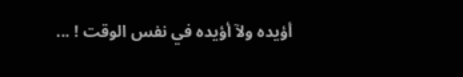أؤيده ولآ أؤيده في نفس الوقت ! ...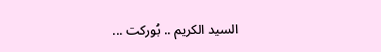السيد الكريم .. بُوركت ...